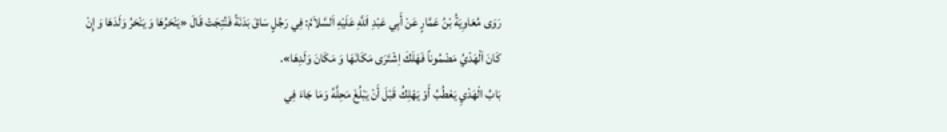رَوَى مُعَاوِيَةُ بْنُ عَمَّارٍ عَنْ أَبِي عَبْدِ اَللَّهِ عَلَيْهِ اَلسَّلاَمُ: فِي رَجُلٍ سَاقَ بَدَنَةً فَنُتِجَتْ قَالَ «يَنْحَرُهَا وَ يَنْحَرُ وَلَدَهَا وَ إِنْ كَانَ اَلْهَدْيُ مَضْمُوناً فَهَلَكَ اِشْتَرَى مَكَانَهَا وَ مَكَانَ وَلَدِهَا».
بَابُ الْهَدْيِ يَعْطُبُ أَوْ يَهْلِكُ قَبْلَ أَنْ يَبْلُغَ مَحِلَّهُ وَمَا جَاءَ فِي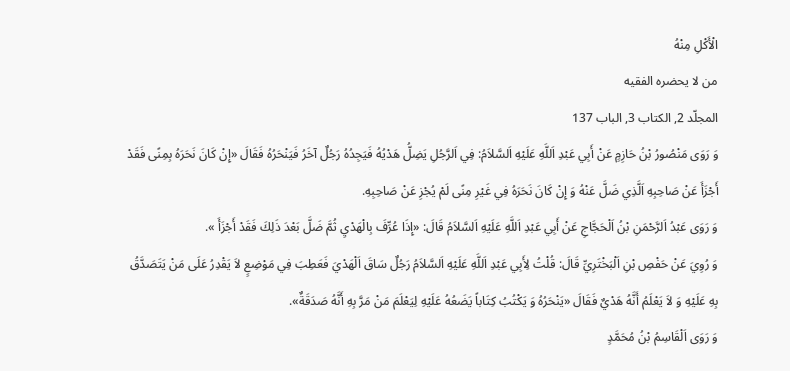الْأَكْلِ مِنْهُ
من لا يحضره الفقيه
المجلّد 2, الكتاب 3, الباب 137
وَ رَوَى مَنْصُورُ بْنُ حَازِمٍ عَنْ أَبِي عَبْدِ اَللَّهِ عَلَيْهِ اَلسَّلاَمُ: فِي اَلرَّجُلِ يَضِلُّ هَدْيُهُ فَيَجِدُهُ رَجُلٌ آخَرُ فَيَنْحَرُهُ فَقَالَ «إِنْ كَانَ نَحَرَهُ بِمِنًى فَقَدْ أَجْزَأَ عَنْ صَاحِبِهِ اَلَّذِي ضَلَّ عَنْهُ وَ إِنْ كَانَ نَحَرَهُ فِي غَيْرِ مِنًى لَمْ يُجْزِ عَنْ صَاحِبِهِ.
وَ رَوَى عَبْدُ اَلرَّحْمَنِ بْنُ اَلْحَجَّاجِ عَنْ أَبِي عَبْدِ اَللَّهِ عَلَيْهِ اَلسَّلاَمُ قَالَ: «إِذَا عُرِّفَ بِالْهَدْيِ ثُمَّ ضَلَّ بَعْدَ ذَلِكَ فَقَدْ أَجْزَأَ ».
وَ رُوِيَ عَنْ حَفْصِ بْنِ اَلْبَخْتَرِيِّ قَالَ: قُلْتُ لِأَبِي عَبْدِ اَللَّهِ عَلَيْهِ اَلسَّلاَمُ رَجُلٌ سَاقَ اَلْهَدْيَ فَعَطِبَ فِي مَوْضِعٍ لاَ يَقْدِرُ عَلَى مَنْ يَتَصَدَّقُ بِهِ عَلَيْهِ وَ لاَ يَعْلَمُ أَنَّهُ هَدْيٌ فَقَالَ «يَنْحَرُهُ وَ يَكْتُبُ كِتَاباً يَضَعُهُ عَلَيْهِ لِيَعْلَمَ مَنْ مَرَّ بِهِ أَنَّهُ صَدَقَةٌ».
وَ رَوَى اَلْقَاسِمُ بْنُ مُحَمَّدٍ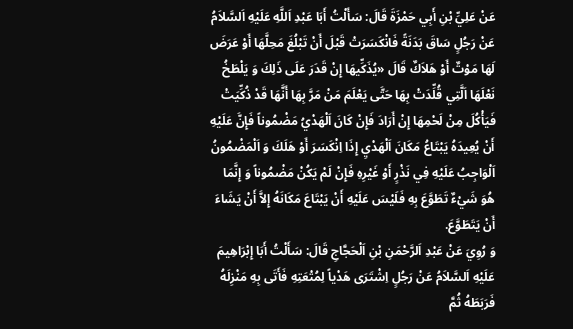عَنْ عَلِيِّ بْنِ أَبِي حَمْزَةَ قَالَ: سَأَلْتُ أَبَا عَبْدِ اَللَّهِ عَلَيْهِ اَلسَّلاَمُ عَنْ رَجُلٍ سَاقَ بَدَنَةً فَانْكَسَرَتْ قَبْلَ أَنْ تَبْلُغَ مَحِلَّهَا أَوْ عَرَضَ لَهَا مَوْتٌ أَوْ هَلاَكٌ قَالَ «يُذَكِّيهَا إِنْ قَدَرَ عَلَى ذَلِكَ وَ يَلْطَخُ نَعْلَهَا اَلَّتِي قُلِّدَتْ بِهَا حَتَّى يَعْلَمَ مَنْ مَرَّ بِهَا أَنَّهَا قَدْ ذُكِّيَتْ فَيَأْكُلَ مِنْ لَحْمِهَا إِنْ أَرَادَ فَإِنْ كَانَ اَلْهَدْيُ مَضْمُوناً فَإِنَّ عَلَيْهِ أَنْ يُعِيدَهُ يَبْتَاعُ مَكَانَ اَلْهَدْيِ إِذَا اِنْكَسَرَ أَوْ هَلَكَ وَ اَلْمَضْمُونُ اَلْوَاجِبُ عَلَيْهِ فِي نَذْرٍ أَوْ غَيْرِهِ فَإِنْ لَمْ يَكُنْ مَضْمُوناً وَ إِنَّمَا هُوَ شَيْءٌ تَطَوَّعَ بِهِ فَلَيْسَ عَلَيْهِ أَنْ يَبْتَاعَ مَكَانَهُ إِلاَّ أَنْ يَشَاءَ أَنْ يَتَطَوَّعَ.
وَ رُوِيَ عَنْ عَبْدِ اَلرَّحْمَنِ بْنِ اَلْحَجَّاجِ قَالَ: سَأَلْتُ أَبَا إِبْرَاهِيمَ عَلَيْهِ اَلسَّلاَمُ عَنْ رَجُلٍ اِشْتَرَى هَدْياً لِمُتْعَتِهِ فَأَتَى بِهِ مَنْزِلَهُ فَرَبَطَهُ ثُمَّ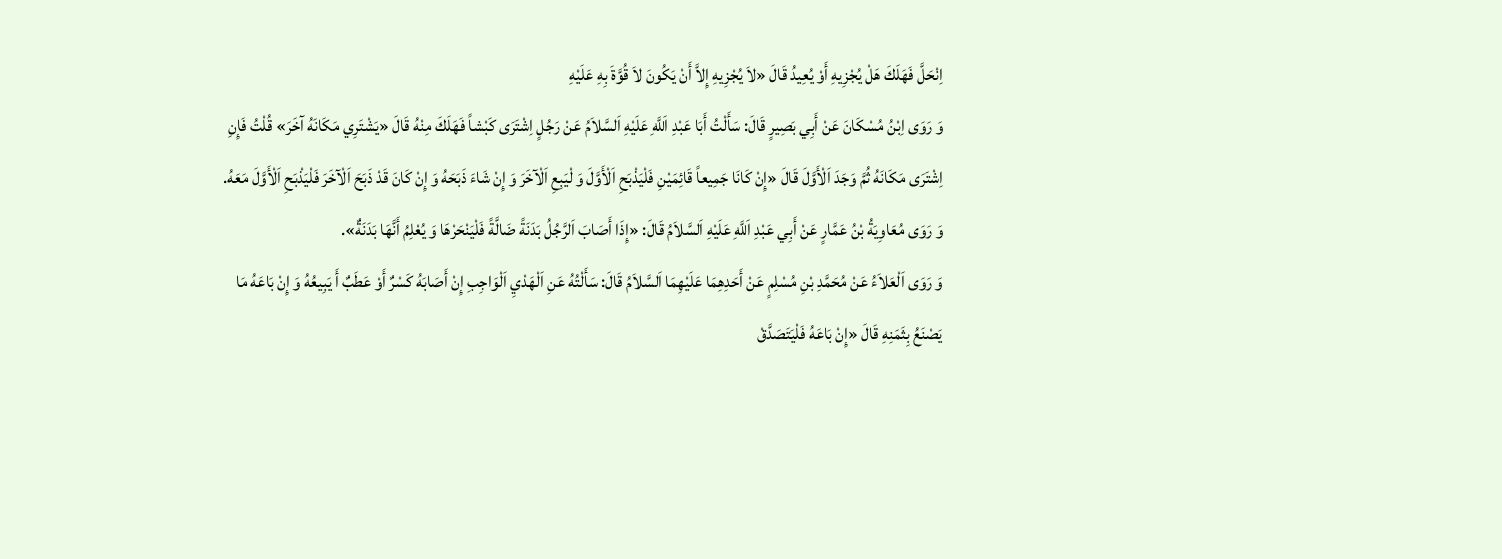اِنْحَلَّ فَهَلَكَ هَلْ يُجْزِيهِ أَوْ يُعِيدُ قَالَ «لاَ يُجْزِيهِ إِلاَّ أَنْ يَكُونَ لاَ قُوَّةَ بِهِ عَلَيْهِ
وَ رَوَى اِبْنُ مُسْكَانَ عَنْ أَبِي بَصِيرٍ قَالَ: سَأَلْتُ أَبَا عَبْدِ اَللَّهِ عَلَيْهِ اَلسَّلاَمُ عَنْ رَجُلٍ اِشْتَرَى كَبْشاً فَهَلَكَ مِنْهُ قَالَ «يَشْتَرِي مَكَانَهُ آخَرَ» قُلْتُ فَإِنِ اِشْتَرَى مَكَانَهُ ثُمَّ وَجَدَ اَلْأَوَّلَ قَالَ «إِنْ كَانَا جَمِيعاً قَائِمَيْنِ فَلْيَذْبَحِ اَلْأَوَّلَ وَ لْيَبِعِ اَلْآخَرَ وَ إِنْ شَاءَ ذَبَحَهُ وَ إِنْ كَانَ قَدْ ذَبَحَ اَلْآخَرَ فَلْيَذْبَحِ اَلْأَوَّلَ مَعَهُ.
وَ رَوَى مُعَاوِيَةُ بْنُ عَمَّارٍ عَنْ أَبِي عَبْدِ اَللَّهِ عَلَيْهِ اَلسَّلاَمُ قَالَ: «إِذَا أَصَابَ اَلرَّجُلُ بَدَنَةً ضَالَّةً فَلْيَنْحَرْهَا وَ يُعْلِمُ أَنَّهَا بَدَنَةٌ».
وَ رَوَى اَلْعَلاَءُ عَنْ مُحَمَّدِ بْنِ مُسْلِمٍ عَنْ أَحَدِهِمَا عَلَيْهِمَا اَلسَّلاَمُ قَالَ: سَأَلْتُهُ عَنِ اَلْهَدْيِ اَلْوَاجِبِ إِنْ أَصَابَهُ كَسْرٌ أَوْ عَطَبٌ أَ يَبِيعُهُ وَ إِنْ بَاعَهُ مَا يَصْنَعُ بِثَمَنِهِ قَالَ «إِنْ بَاعَهُ فَلْيَتَصَدَّقْ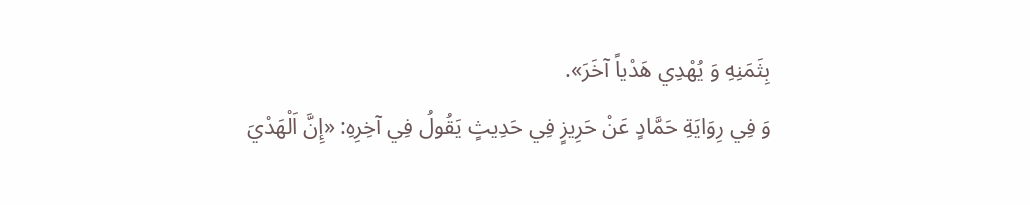بِثَمَنِهِ وَ يُهْدِي هَدْياً آخَرَ».
وَ فِي رِوَايَةِ حَمَّادٍ عَنْ حَرِيزٍ فِي حَدِيثٍ يَقُولُ فِي آخِرِهِ: «إِنَّ اَلْهَدْيَ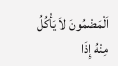اَلْمَضْمُونَ لاَ يَأْكُلُ مِنْهُ إِذَا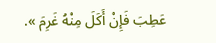عَطِبَ فَإِنْ أَكَلَ مِنْهُ غَرِمَ ».